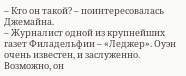– Кто он такой? – поинтересовалась Джемайна.
– Журналист одной из крупнейших газет Филадельфии – «Леджер». Оуэн очень известен, и заслуженно. Возможно, он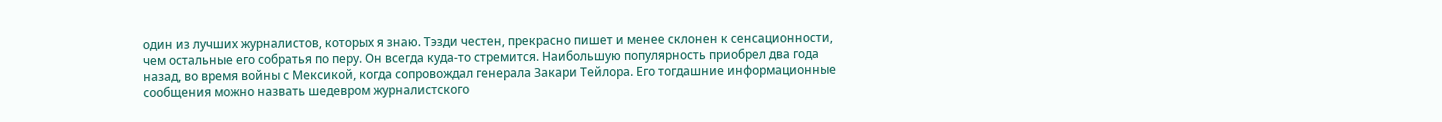один из лучших журналистов, которых я знаю. Тэзди честен, прекрасно пишет и менее склонен к сенсационности, чем остальные его собратья по перу. Он всегда куда-то стремится. Наибольшую популярность приобрел два года назад, во время войны с Мексикой, когда сопровождал генерала Закари Тейлора. Его тогдашние информационные сообщения можно назвать шедевром журналистского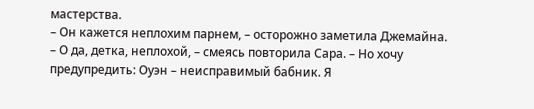мастерства.
– Он кажется неплохим парнем, – осторожно заметила Джемайна.
– О да, детка, неплохой, – смеясь повторила Сара. – Но хочу предупредить: Оуэн – неисправимый бабник. Я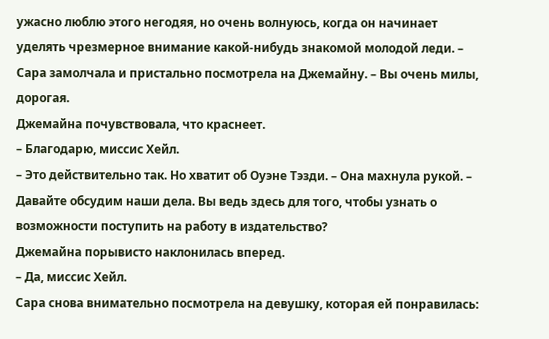ужасно люблю этого негодяя, но очень волнуюсь, когда он начинает уделять чрезмерное внимание какой-нибудь знакомой молодой леди. – Сара замолчала и пристально посмотрела на Джемайну. – Вы очень милы, дорогая.
Джемайна почувствовала, что краснеет.
– Благодарю, миссис Хейл.
– Это действительно так. Но хватит об Оуэне Тэзди. – Она махнула рукой. – Давайте обсудим наши дела. Вы ведь здесь для того, чтобы узнать о возможности поступить на работу в издательство?
Джемайна порывисто наклонилась вперед.
– Да, миссис Хейл.
Сара снова внимательно посмотрела на девушку, которая ей понравилась: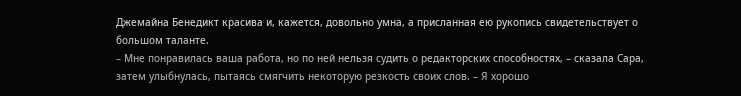Джемайна Бенедикт красива и, кажется, довольно умна, а присланная ею рукопись свидетельствует о большом таланте.
– Мне понравилась ваша работа, но по ней нельзя судить о редакторских способностях, – сказала Сара, затем улыбнулась, пытаясь смягчить некоторую резкость своих слов. – Я хорошо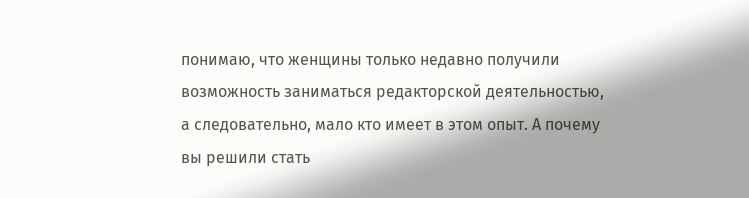понимаю, что женщины только недавно получили возможность заниматься редакторской деятельностью, а следовательно, мало кто имеет в этом опыт. А почему вы решили стать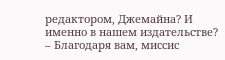редактором, Джемайна? И именно в нашем издательстве?
– Благодаря вам, миссис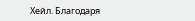Хейл. Благодаря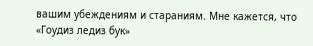вашим убеждениям и стараниям. Мне кажется, что «Гоудиз ледиз бук»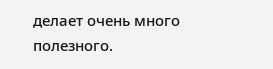делает очень много полезного.